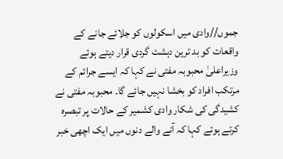جموں//وادی میں اسکولوں کو جلائے جانے کے واقعات کو بد ترین دہشت گردی قرار دیتے ہوئے وزیراعلیٰ محبوبہ مفتی نے کہا کہ ایسے جرائم کے مرتکب افراد کو بخشا نہیں جائے گا۔ محبوبہ مفتی نے کشیدگی کی شکار وادی کشمیر کے حالات پر تبصرہ کرتے ہوئے کہا کہ آنے والے دنوں میں ایک اچھی خبر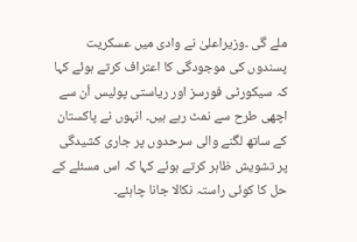ملے گی ۔وزیراعلیٰ نے وادی میں عسکریت پسندوں کی موجودگی کا اعتراف کرتے ہوئے کہا کہ سیکورٹی فورسز اور ریاستی پولیس اُن سے اچھی طرح سے نمٹ رہے ہیں۔ انہوں نے پاکستان کے ساتھ لگنے والی سرحدوں پر جاری کشیدگی پر تشویش ظاہر کرتے ہوئے کہا کہ اس مسئلے کے حل کا کوئی راستہ نکالا جانا چاہئے۔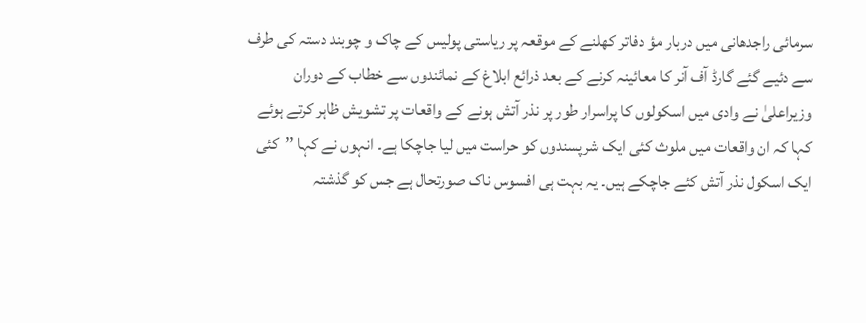سرمائی راجدھانی میں دربار مؤ دفاتر کھلنے کے موقعہ پر ریاستی پولیس کے چاک و چوبند دستہ کی طرف سے دئیے گئے گارڈ آف آنر کا معائینہ کرنے کے بعد ذرائع ابلاغ کے نمائندوں سے خطاب کے دوران وزیراعلیٰ نے وادی میں اسکولوں کا پراسرار طور پر نذر آتش ہونے کے واقعات پر تشویش ظاہر کرتے ہوئے کہا کہ ان واقعات میں ملوث کئی ایک شرپسندوں کو حراست میں لیا جاچکا ہے۔ انہوں نے کہا ’’کئی ایک اسکول نذر آتش کئے جاچکے ہیں۔ یہ بہت ہی افسوس ناک صورتحال ہے جس کو گذشتہ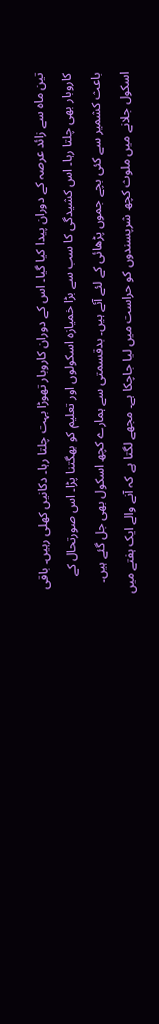تین ماہ سے زائد عرصہ کے دوران پیدا کیا گیا۔ اس کے دوران کاروبار تھوڑا بہت چلتا رہا۔ دکانیں کھلی رہیں۔ باقی کاروبار بھی چلتا رہا۔ اس کشیدگی کا سب سے بڑا خمیازہ اسکولوں اور تعلیم کو بھگتنا پڑا۔ اس صورتحال کے باعث کشمیر سے کئی بچے جموں پڑھائی کے لئے آئے ہیں۔ بدقسمتی سے ہمارے کچھ اسکول بھی جل گئے ہیں۔ اسکول جلانے میں ملوث کچھ شرپسندوں کو حراست میں لیا جاچکا ہے۔ مجھے لگتا ہے کہ آنے والے ایک ہفتے میں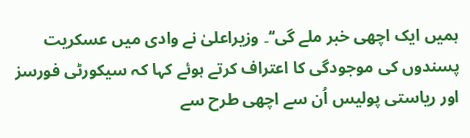ہمیں ایک اچھی خبر ملے گی‘‘۔ وزیراعلیٰ نے وادی میں عسکریت پسندوں کی موجودگی کا اعتراف کرتے ہوئے کہا کہ سیکورٹی فورسز اور ریاستی پولیس اُن سے اچھی طرح سے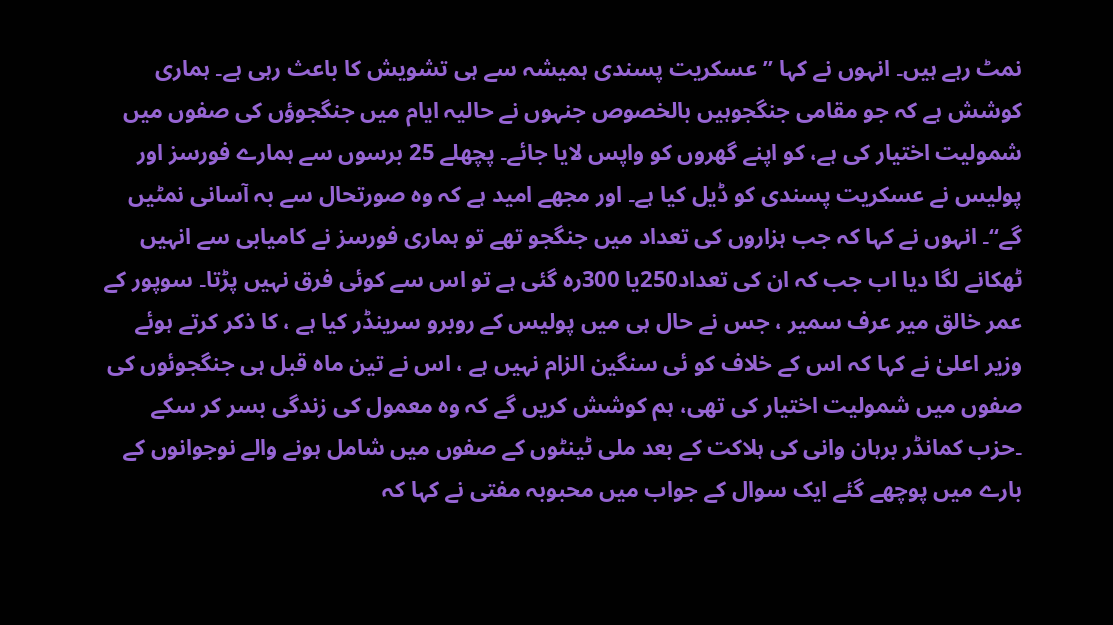نمٹ رہے ہیں۔ انہوں نے کہا ’’عسکریت پسندی ہمیشہ سے ہی تشویش کا باعث رہی ہے۔ ہماری کوشش ہے کہ جو مقامی جنگجوہیں بالخصوص جنہوں نے حالیہ ایام میں جنگجوؤں کی صفوں میں شمولیت اختیار کی ہے، کو اپنے گھروں کو واپس لایا جائے۔ پچھلے 25 برسوں سے ہمارے فورسز اور پولیس نے عسکریت پسندی کو ڈیل کیا ہے۔ اور مجھے امید ہے کہ وہ صورتحال سے بہ آسانی نمٹیں گے‘‘۔ انہوں نے کہا کہ جب ہزاروں کی تعداد میں جنگجو تھے تو ہماری فورسز نے کامیابی سے انہیں ٹھکانے لگا دیا اب جب کہ ان کی تعداد250یا 300رہ گئی ہے تو اس سے کوئی فرق نہیں پڑتا۔ سوپور کے عمر خالق میر عرف سمیر ، جس نے حال ہی میں پولیس کے روبرو سرینڈر کیا ہے ، کا ذکر کرتے ہوئے وزیر اعلیٰ نے کہا کہ اس کے خلاف کو ئی سنگین الزام نہیں ہے ، اس نے تین ماہ قبل ہی جنگجوئوں کی صفوں میں شمولیت اختیار کی تھی، ہم کوشش کریں گے کہ وہ معمول کی زندگی بسر کر سکے ۔حزب کمانڈر برہان وانی کی ہلاکت کے بعد ملی ٹینٹوں کے صفوں میں شامل ہونے والے نوجوانوں کے بارے میں پوچھے گئے ایک سوال کے جواب میں محبوبہ مفتی نے کہا کہ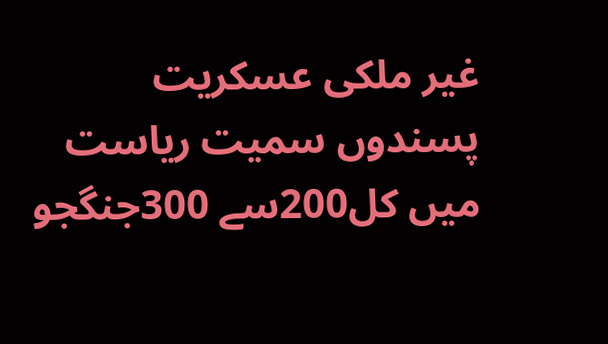غیر ملکی عسکریت پسندوں سمیت ریاست میں کل200سے 300جنگجو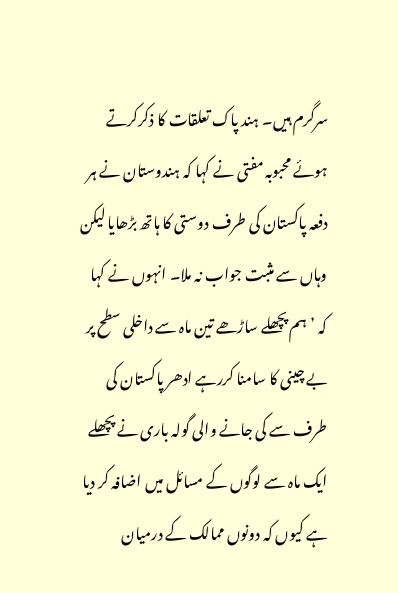سرگرم ہیں۔ ہند پاک تعلقات کا ذکرکرتے ہوئے محبوبہ مفتی نے کہا کہ ہندوستان نے ہر دفعہ پاکستان کی طرف دوستی کا ہاتھ بڑھایا لیکن وہاں سے مثبت جواب نہ ملا۔ انہوں نے کہا کہ ’ہم پچھلے ساڑھے تین ماہ سے داخلی سطح پر بے چینی کا سامنا کررہے ادھر پاکستان کی طرف سے کی جانے والی گولہ باری نے پچھلے ایک ماہ سے لوگوں کے مسائل میں اضافہ کر دیا ہے کیوں کہ دونوں ممالک کے درمیان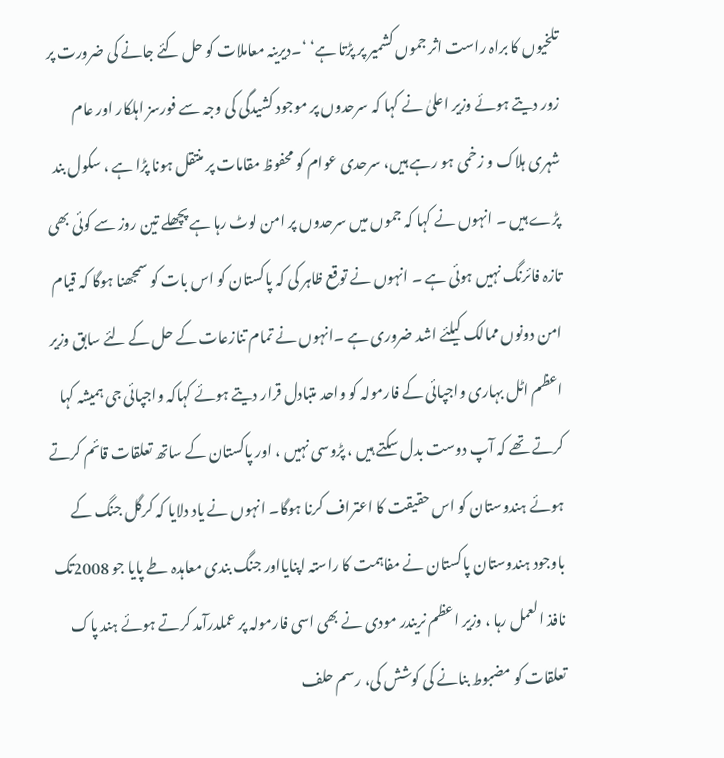تلخیوں کا براہ راست اثر جموں کشمیر پر پڑتا ہے‘ ‘۔دیرینہ معاملات کو حل کئے جانے کی ضرورت پر زور دیتے ہوئے وزیر اعلیٰ نے کہا کہ سرحدوں پر موجود کشیدگی کی وجہ سے فورسز اہلکار اور عام شہری ہلاک و زخمی ہو رہے ہیں، سرحدی عوام کو محفوظ مقامات پر منتقل ہونا پڑا ہے ، سکول بند پڑے ہیں ۔ انہوں نے کہا کہ جموں میں سرحدوں پر امن لوٹ رہا ہے پچھلے تین روز سے کوئی بھی تازہ فائرنگ نہیں ہوئی ہے ۔ انہوں نے توقع ظاہر کی کہ پاکستان کو اس بات کو سمجھنا ہوگا کہ قیام امن دونوں ممالک کیلئے اشد ضروری ہے ۔انہوں نے تمام تنازعات کے حل کے لئے سابق وزیر اعظم اٹل بہاری واجپائی کے فارمولہ کو واحد متبادل قرار دیتے ہوئے کہاکہ واجپائی جی ہمیشہ کہا کرتے تھے کہ آپ دوست بدل سکتے ہیں ، پڑوسی نہیں ، اور پاکستان کے ساتھ تعلقات قائم کرتے ہوئے ہندوستان کو اس حقیقت کا اعتراف کرنا ہوگا۔ انہوں نے یاد دلایا کہ کرگل جنگ کے باوجود ہندوستان پاکستان نے مفاہمت کا راستہ اپنایااور جنگ بندی معاہدہ طے پایا جو 2008تک نافذ العمل رہا ، وزیر اعظم نریندر مودی نے بھی اسی فارمولہ پر عملدرآمد کرتے ہوئے ہند پاک تعلقات کو مضبوط بنانے کی کوشش کی، رسم حلف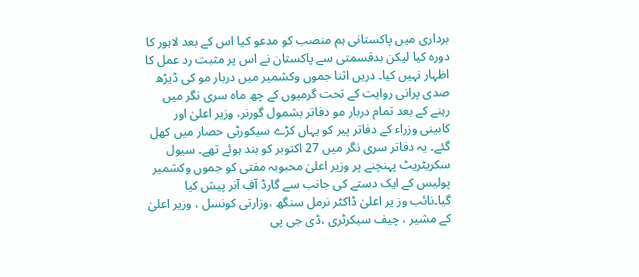برداری میں پاکستانی ہم منصب کو مدعو کیا اس کے بعد لاہور کا دورہ کیا لیکن بدقسمتی سے پاکستان نے اس پر مثبت رد عمل کا اظہار نہیں کیا۔ دریں اثنا جموں وکشمیر میں دربار مو کی ڈیڑھ صدی پرانی روایت کے تحت گرمیوں کے چھ ماہ سری نگر میں رہنے کے بعد تمام دربار مو دفاتر بشمول گورنر، وزیر اعلیٰ اور کابینی وزراء کے دفاتر پیر کو یہاں کڑے سیکورٹی حصار میں کھل گئے۔ یہ دفاتر سری نگر میں 27 اکتوبر کو بند ہوئے تھے۔ سیول سکریٹریٹ پہنچنے پر وزیر اعلیٰ محبوبہ مفتی کو جموں وکشمیر پولیس کے ایک دستے کی جانب سے گارڈ آف آنر پیش کیا گیا۔نائب وز یر اعلیٰ ڈاکٹر نرمل سنگھ ،وزارتی کونسل ، وزیر اعلیٰ کے مشیر ، چیف سیکرٹری ،ڈی جی پی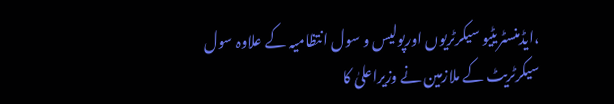،ایڈمنسٹریٹیو سیکرٹریوں اورپولیس و سول انتظامیہ کے علاوہ سول سیکرٹریٹ کے ملازمین نے وزیراعلیٰ کا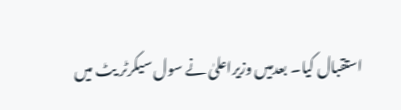استقبال کیا۔ بعدمیں وزیراعلیٰ نے سول سیکرٹر یٹ میں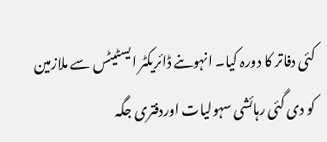کئی دفاتر کا دورہ کیا۔ انہوںنے ڈائریکٹر ایسٹیٹس سے ملازمین کو دی گئی رہائشی سہولیات اوردفتری جگہ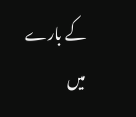کے بارے میں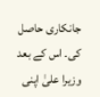جانکاری حاصل کی۔ اس کے بعد وزیرا علیٰ اپنی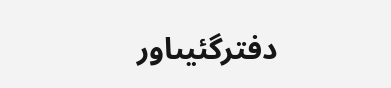دفترگئیںاور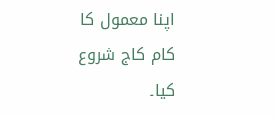اپنا معمول کا کام کاج شروع کیا۔